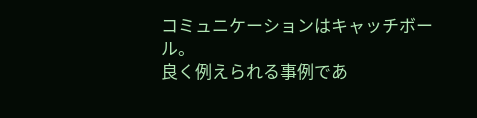コミュニケーションはキャッチボール。
良く例えられる事例であ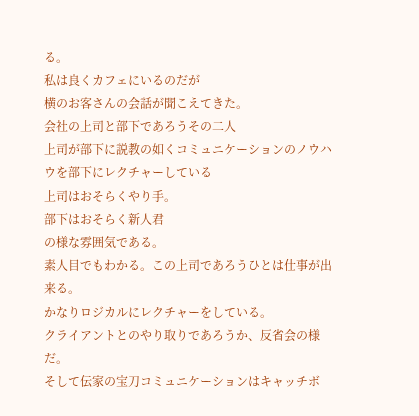る。
私は良くカフェにいるのだが
横のお客さんの会話が聞こえてきた。
会社の上司と部下であろうその二人
上司が部下に説教の如くコミュニケーションのノウハウを部下にレクチャーしている
上司はおそらくやり手。
部下はおそらく新人君
の様な雰囲気である。
素人目でもわかる。この上司であろうひとは仕事が出来る。
かなりロジカルにレクチャーをしている。
クライアントとのやり取りであろうか、反省会の様だ。
そして伝家の宝刀コミュニケーションはキャッチボ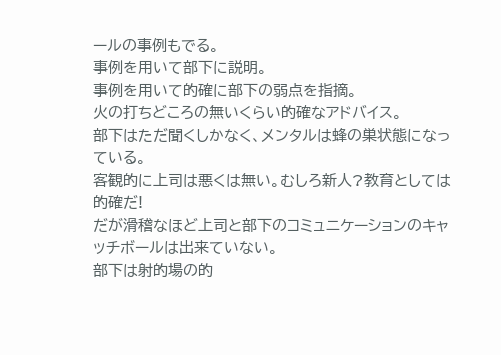ールの事例もでる。
事例を用いて部下に説明。
事例を用いて的確に部下の弱点を指摘。
火の打ちどころの無いくらい的確なアドバイス。
部下はただ聞くしかなく、メンタルは蜂の巣状態になっている。
客観的に上司は悪くは無い。むしろ新人?教育としては的確だ!
だが滑稽なほど上司と部下のコミュニケーションのキャッチボールは出来ていない。
部下は射的場の的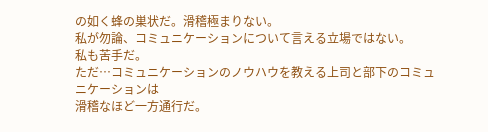の如く蜂の巣状だ。滑稽極まりない。
私が勿論、コミュニケーションについて言える立場ではない。
私も苦手だ。
ただ…コミュニケーションのノウハウを教える上司と部下のコミュニケーションは
滑稽なほど一方通行だ。